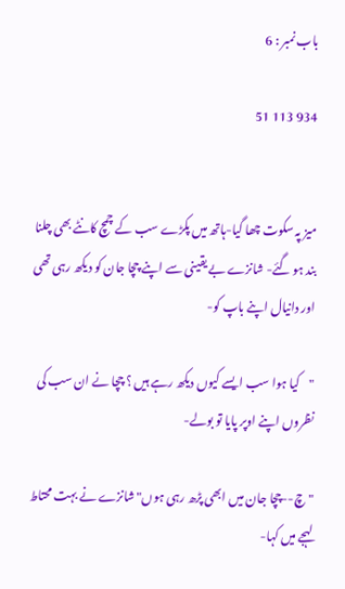باب نمبر : 6

934 113 51


میز پہ سکوت چھا گیا-ہاتھ میں پکڑے سب کے چمچ کانٹے بھی چلنا بند ہو گئے- شانزے بے یقینی سے اپنے چچا جان کو دیکھ رہی تھی اور دانیال اپنے باپ کو-

"کیا ہوا سب ایسے کیوں دیکھ رہے ہیں ؟ چچا نے ان سب کی نظروں اپنے اوپر پایا تو بولے-

"چ--چچا جان میں ابھی پڑھ رہی ہوں" شانزے نے بہت محتاط لہجے میں کہا-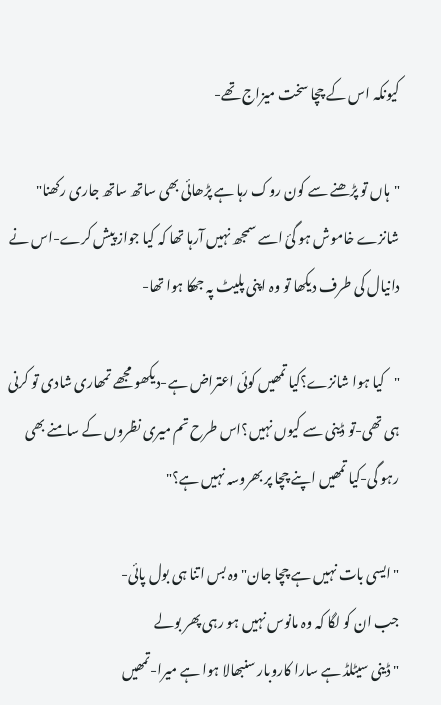کیونکہ اس کے چچا سخت میزاج تھے-

"ہاں تو پڑھنے سے کون روک رہا ہے پڑھائی بھی ساتھ ساتھ جاری رکھنا" شانزے خاموش ہو گئ اسے سمجھ نہیں آرہا تھا کہ کیا جواز پیش کرے-اس نے دانیال کی طرف دیکھا تو وہ اپنی پلیٹ پہ جھکا ہوا تھا-

"کیا ہوا شانزے؟کیا تمھیں کوئی اعتراض ہے-دیکھو مجھے تمھاری شادی تو کرنی ہی تھی-تو ڈینی سے کیوں نہیں؟اس طرح تم میری نظروں کے سامنے بھی رہو گی-کیا تمھیں اپنے چچا پر بھروسہ نہیں ہے؟"

"ایسی بات نہیں ہے چچا جان" وہ بس اتنا ہی بول پائی-
جب ان کو لگا کہ وہ مانوس نہیں ہو رہی پھر بولے
"ڈینی سیٹلڈ ہے سارا کاروبار سنبھالا ہوا ہے میرا-تمھیں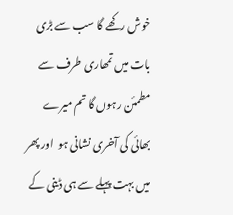خوش رکھے گا سب سے بڑی بات میں تمھاری طرف سے مطمئن رہوں گا تم میرے بھائی کی آخری نشانی ہو  اور پھر میں بہت پہلے سے ہی ڈینی کے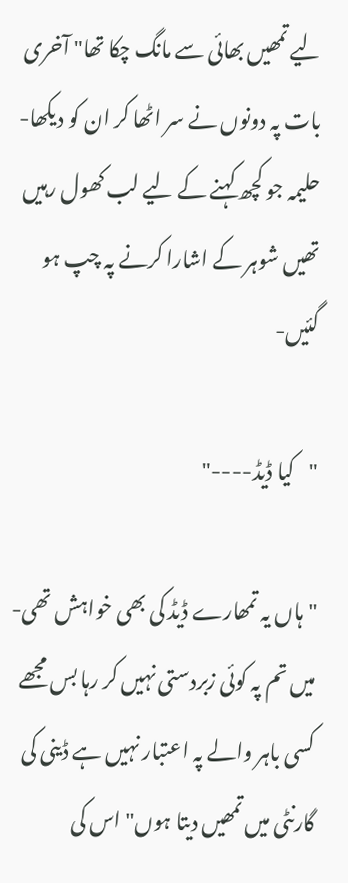لیے تمھیں بھائی سے مانگ چکا تھا" آخری بات پہ دونوں نے سر اٹھا کر ان کو دیکھا-حلیمہ جو کچھ کہنے کے لیے لب کھول رہیں تھیں شوہر کے اشارا کرنے پہ چپ ہو گئیں-

"کیا ڈیڈ----"

"ہاں یہ تمھارے ڈیڈ کی بھی خواہش تھی-میں تم پہ کوئی زبردستی نہیں کر رہا بس مجھے کسی باہر والے پہ اعتبار نہیں ہے ڈینی کی گارنٹی میں تمھیں دیتا ہوں" اس کی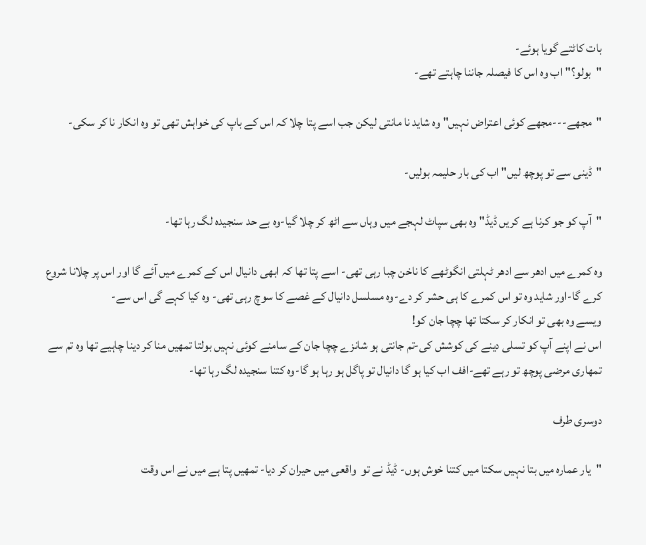بات کاٹتے گویا ہوئے-
"بولو؟" اب وہ اس کا فیصلہ جاننا چاہتے تھے-

"مجھے---مجھے کوئی اعتراض نہیں" وہ شاید نا مانتی لیکن جب اسے پتا چلا کہ اس کے باپ کی خواہش تھی تو وہ انکار نا کر سکی-

"ڈینی سے تو پوچھ لیں" اب کی بار حلیمہ بولیں-

"آپ کو جو کرنا ہے کریں ڈیڈ" وہ بھی سپاٹ لہجے میں وہاں سے اٹھ کر چلا گیا-وہ بے حد سنجیدہ لگ رہا تھا-

وہ کمرے میں ادھر سے ادھر ٹہلتی انگوٹھے کا ناخن چبا رہی تھی- اسے پتا تھا کہ ابھی دانیال اس کے کمرے میں آئے گا اور اس پر چلانا شروع کرے گا-اور شاید وہ تو اس کمرے کا ہی حشر کر دے-وہ مسلسل دانیال کے غصے کا سوچ رہی تھی- وہ کیا کہے گی اس سے-
ویسے وہ بھی تو انکار کر سکتا تھا چچا جان کو!
اس نے اپنے آپ کو تسلی دینے کی کوشش کی-تم جانتی ہو شانزے چچا جان کے سامنے کوئی نہیں بولتا تمھیں منا کر دینا چاہیے تھا وہ تم سے تمھاری مرضی پوچھ تو رہے تھے-افف اب کیا ہو گا دانیال تو پاگل ہو رہا ہو گا-وہ کتنا سنجیدہ لگ رہا تھا-

دوسری طرف

"یار عمارہ میں بتا نہیں سکتا میں کتنا خوش ہوں- ڈیڈ نے تو  واقعی میں حیران کر دیا- تمھیں پتا ہے میں نے اس وقت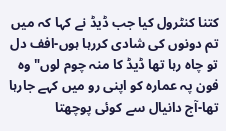کتنا کنٹرول کیا جب ڈیڈ نے کہا کہ میں تم دونوں کی شادی کررہا ہوں-افف دل تو چاہ رہا تھا ڈیڈ کا منہ چوم لوں" وہ فون پہ عمارہ کو اپنی رو میں کہے جارہا تھا-آج دانیال سے کوئی پوچھتا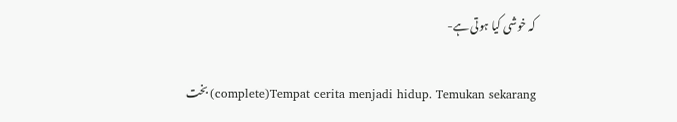کہ خوشی کیا ہوتی ہے-

بخت (complete)Tempat cerita menjadi hidup. Temukan sekarang